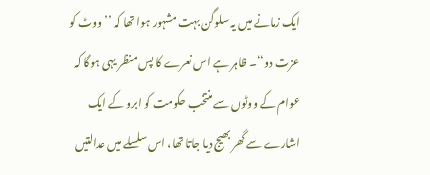ایک زمانے میں یہ سلوگن بہت مشہور ہوا تھا کہ ’’ووٹ کو عزت دو‘‘۔ ظاہر ہے اس نعرے کا پس منظر یہی ہوگا کہ عوام کے ووٹوں سے منتخب حکومت کو ابرو کے ایک اشارے سے گھر بھیج دیا جاتا تھا، اس سلسلے میں عدالتیں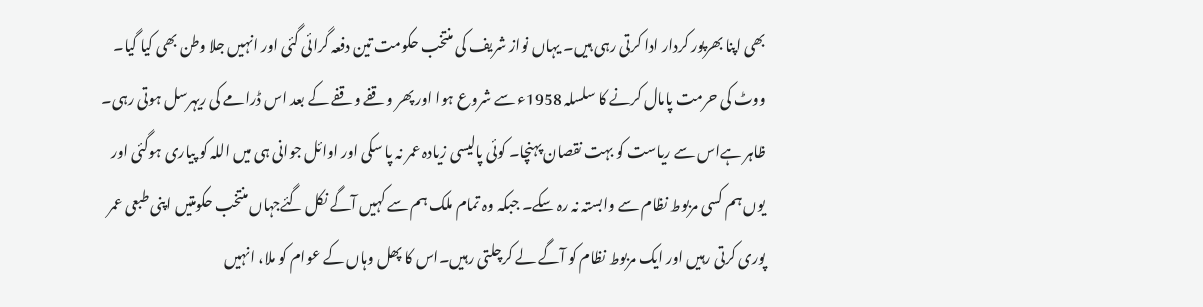بھی اپنا بھرپور کردار ادا کرتی رہی ہیں۔ یہاں نواز شریف کی منتخب حکومت تین دفعہ گرائی گئی اور انہیں جلا وطن بھی کیا گیا۔ ووٹ کی حرمت پامال کرنے کا سلسلہ 1958ء سے شروع ہوا اور پھر وقفے وقفے کے بعد اس ڈرامے کی ریہرسل ہوتی رہی۔ ظاہر ہےاس سے ریاست کو بہت نقصان پہنچا۔ کوئی پالیسی زیادہ عمر نہ پا سکی اور اوائل جوانی ہی میں اللہ کو پیاری ہوگئی اور یوں ہم کسی مربوط نظام سے وابستہ نہ رہ سکے۔ جبکہ وہ تمام ملک ہم سے کہیں آگے نکل گئےجہاں منتخب حکومتیں اپنی طبعی عمر پوری کرتی رہیں اور ایک مربوط نظام کو آگے لے کرچلتی رہیں۔اس کا پھل وہاں کے عوام کو ملا، انہیں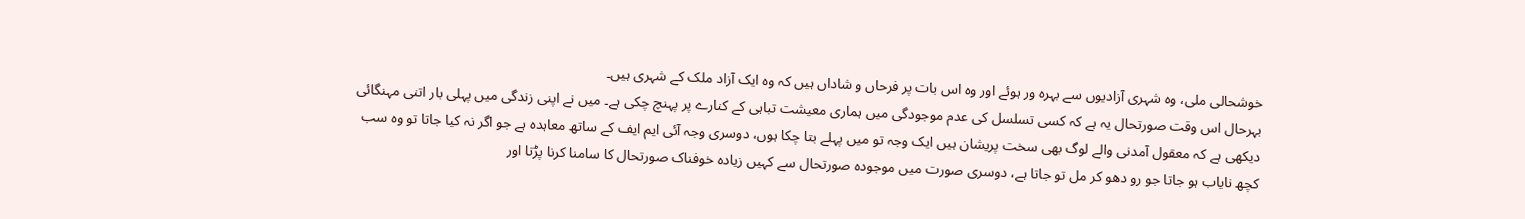خوشحالی ملی، وہ شہری آزادیوں سے بہرہ ور ہوئے اور وہ اس بات پر فرحاں و شاداں ہیں کہ وہ ایک آزاد ملک کے شہری ہیں۔
بہرحال اس وقت صورتحال یہ ہے کہ کسی تسلسل کی عدم موجودگی میں ہماری معیشت تباہی کے کنارے پر پہنچ چکی ہے۔ میں نے اپنی زندگی میں پہلی بار اتنی مہنگائی دیکھی ہے کہ معقول آمدنی والے لوگ بھی سخت پریشان ہیں ایک وجہ تو میں پہلے بتا چکا ہوں، دوسری وجہ آئی ایم ایف کے ساتھ معاہدہ ہے جو اگر نہ کیا جاتا تو وہ سب کچھ نایاب ہو جاتا جو رو دھو کر مل تو جاتا ہے، دوسری صورت میں موجودہ صورتحال سے کہیں زیادہ خوفناک صورتحال کا سامنا کرنا پڑتا اور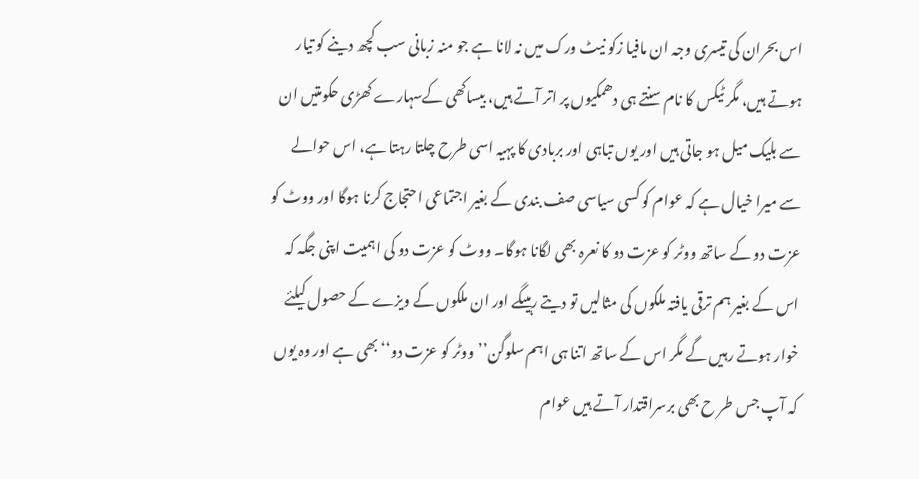اس بحران کی تیسری وجہ ان مافیا زکو نیٹ ورک میں نہ لانا ہے جو منہ زبانی سب کچھ دینے کو تیار ہوتے ہیں، مگر ٹیکس کا نام سنتے ہی دھمکیوں پر اتر آتے ہیں، بیساکھی کےسہارے کھڑی حکومتیں ان سے بلیک میل ہو جاتی ہیں اور یوں تباہی اور بربادی کا پہیہ اسی طرح چلتا رہتا ہے، اس حوالے سے میرا خیال ہے کہ عوام کو کسی سیاسی صف بندی کے بغیر اجتماعی احتجاج کرنا ہوگا اور ووٹ کو عزت دو کے ساتھ ووٹر کو عزت دو کا نعرہ بھی لگانا ہوگا۔ ووٹ کو عزت دو کی اہمیت اپنی جگہ کہ اس کے بغیر ہم ترقی یافتہ ملکوں کی مثالیں تو دیتے رہیںگے اور ان ملکوں کے ویزے کے حصول کیلئے خوار ہوتے رہیں گے مگر اس کے ساتھ اتنا ہی اہم سلوگن’’ووٹر کو عزت دو‘‘ بھی ہے اور وہ یوں کہ آپ جس طر ح بھی برسراقتدار آتے ہیں عوام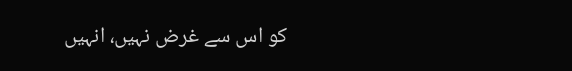کو اس سے غرض نہیں، انہیں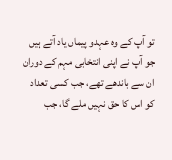تو آپ کے وہ عہدو پیماں یاد آتے ہیں جو آپ نے اپنی انتخابی مہم کے دوران ان سے باندھے تھے، جب کسی تعداد کو اس کا حق نہیں ملے گا، جب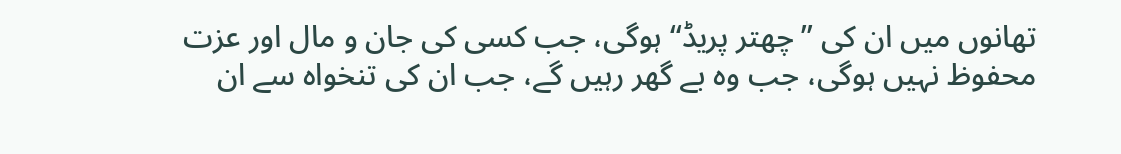تھانوں میں ان کی ’’چھتر پریڈ‘‘ ہوگی، جب کسی کی جان و مال اور عزت محفوظ نہیں ہوگی، جب وہ بے گھر رہیں گے، جب ان کی تنخواہ سے ان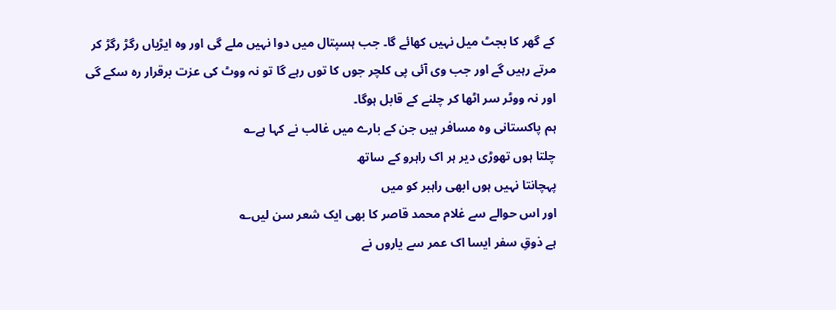کے گھر کا بجٹ میل نہیں کھائے گا۔ جب ہسپتال میں دوا نہیں ملے گی اور وہ ایڑیاں رگڑ رگڑ کر مرتے رہیں گے اور جب وی آئی پی کلچر جوں کا توں رہے گا تو نہ ووٹ کی عزت برقرار رہ سکے گی اور نہ ووٹر سر اٹھا کر چلنے کے قابل ہوگا۔
ہم پاکستانی وہ مسافر ہیں جن کے بارے میں غالب نے کہا ہے؎
چلتا ہوں تھوڑی دیر ہر اک راہرو کے ساتھ
پہچانتا نہیں ہوں ابھی راہبر کو میں
اور اس حوالے سے غلام محمد قاصر کا بھی ایک شعر سن لیں؎
ہے ذوقِ سفر ایسا اک عمر سے یاروں نے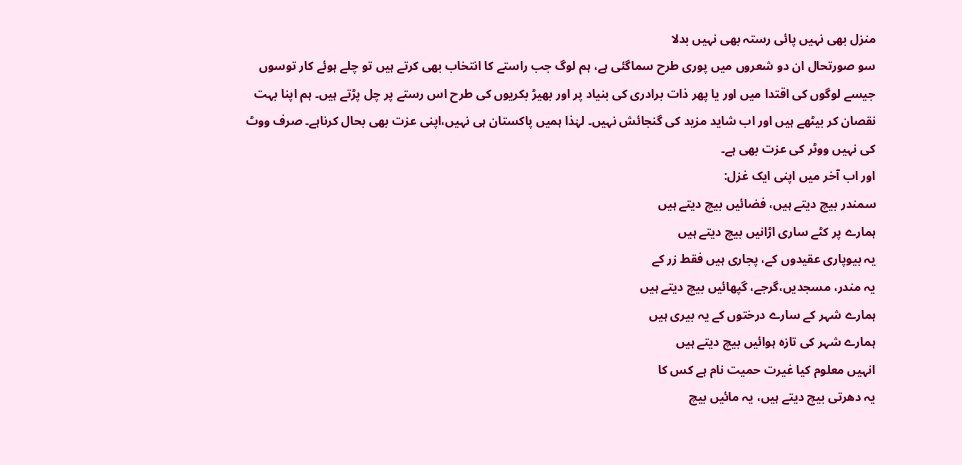منزل بھی نہیں پائی رستہ بھی نہیں بدلا
سو صورتحال ان دو شعروں میں پوری طرح سماگئی ہے، ہم لوگ جب راستے کا انتخاب بھی کرتے ہیں تو چلے ہوئے کار توسوں جیسے لوگوں کی اقتدا میں اور یا پھر ذات برادری کی بنیاد پر اور بھیڑ بکریوں کی طرح اس رستے پر چل پڑتے ہیں۔ ہم اپنا بہت نقصان کر بیٹھے ہیں اور اب شاید مزید کی گنجائش نہیں۔ لہٰذا ہمیں پاکستان ہی نہیں،اپنی عزت بھی بحال کرناہے۔ صرف ووٹ کی نہیں ووٹر کی عزت بھی ہے۔
اور اب آخر میں اپنی ایک غزل:
سمندر بیچ دیتے ہیں، فضائیں بیچ دیتے ہیں
ہمارے پر کٹے ساری اڑانیں بیچ دیتے ہیں
یہ بیوپاری عقیدوں کے، پجاری ہیں فقط زر کے
یہ مندر، مسجدیں،گرجے، گپھائیں بیچ دیتے ہیں
ہمارے شہر کے سارے درختوں کے یہ بیری ہیں
ہمارے شہر کی تازہ ہوائیں بیچ دیتے ہیں
انہیں معلوم کیا غیرت حمیت نام ہے کس کا
یہ دھرتی بیچ دیتے ہیں، یہ مائیں بیچ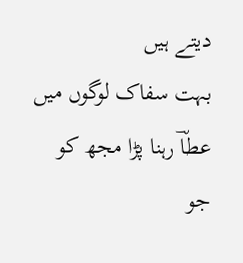دیتے ہیں
بہت سفاک لوگوں میں عطاؔ رہنا پڑا مجھ کو
جو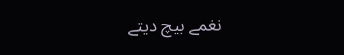نغمے بیچ دیتے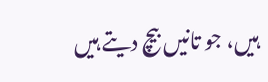ہیں، جو تانیں بیچ دیتے ہیں